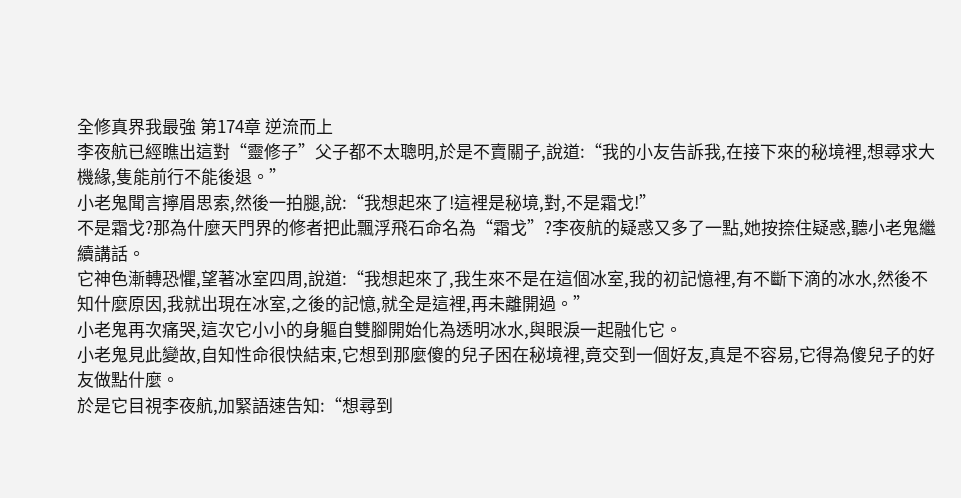全修真界我最強 第174章 逆流而上
李夜航已經瞧出這對“靈修子”父子都不太聰明,於是不賣關子,說道:“我的小友告訴我,在接下來的秘境裡,想尋求大機緣,隻能前行不能後退。”
小老鬼聞言擰眉思索,然後一拍腿,說:“我想起來了!這裡是秘境,對,不是霜戈!”
不是霜戈?那為什麼天門界的修者把此飄浮飛石命名為“霜戈”?李夜航的疑惑又多了一點,她按捺住疑惑,聽小老鬼繼續講話。
它神色漸轉恐懼,望著冰室四周,說道:“我想起來了,我生來不是在這個冰室,我的初記憶裡,有不斷下滴的冰水,然後不知什麼原因,我就出現在冰室,之後的記憶,就全是這裡,再未離開過。”
小老鬼再次痛哭,這次它小小的身軀自雙腳開始化為透明冰水,與眼淚一起融化它。
小老鬼見此變故,自知性命很快結束,它想到那麼傻的兒子困在秘境裡,竟交到一個好友,真是不容易,它得為傻兒子的好友做點什麼。
於是它目視李夜航,加緊語速告知:“想尋到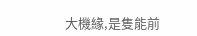大機緣,是隻能前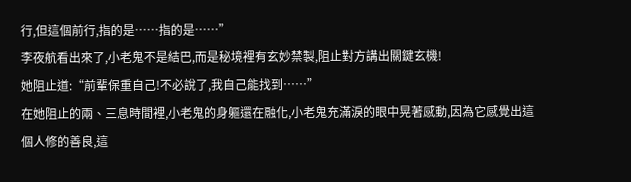行,但這個前行,指的是……指的是……”
李夜航看出來了,小老鬼不是結巴,而是秘境裡有玄妙禁製,阻止對方講出關鍵玄機!
她阻止道:“前輩保重自己!不必說了,我自己能找到……”
在她阻止的兩、三息時間裡,小老鬼的身軀還在融化,小老鬼充滿淚的眼中晃著感動,因為它感覺出這個人修的善良,這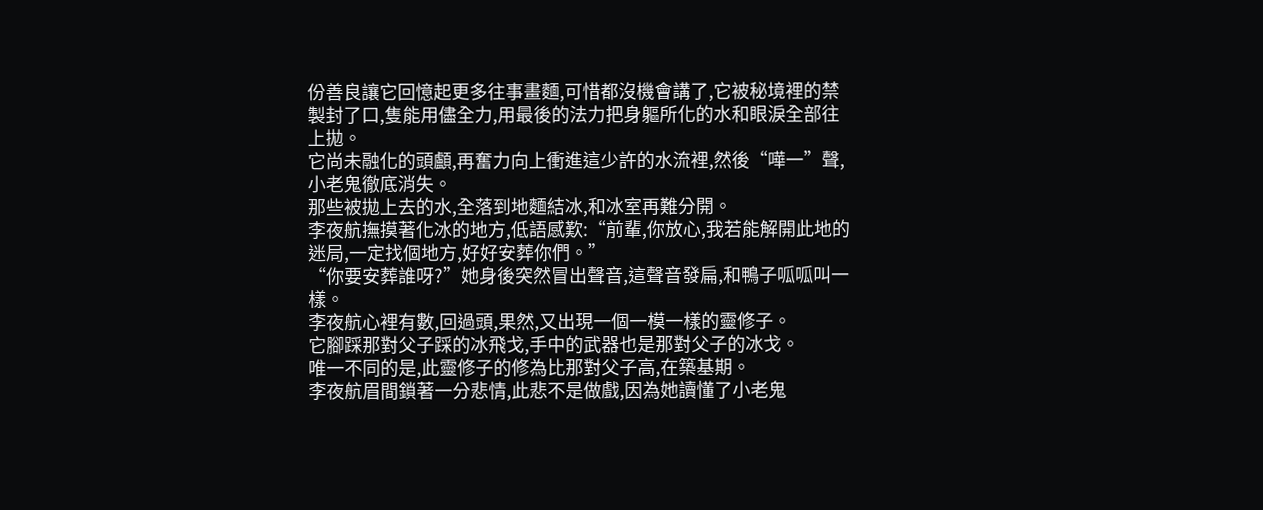份善良讓它回憶起更多往事畫麵,可惜都沒機會講了,它被秘境裡的禁製封了口,隻能用儘全力,用最後的法力把身軀所化的水和眼淚全部往上拋。
它尚未融化的頭顱,再奮力向上衝進這少許的水流裡,然後“嘩一”聲,小老鬼徹底消失。
那些被拋上去的水,全落到地麵結冰,和冰室再難分開。
李夜航撫摸著化冰的地方,低語感歎:“前輩,你放心,我若能解開此地的迷局,一定找個地方,好好安葬你們。”
“你要安葬誰呀?”她身後突然冒出聲音,這聲音發扁,和鴨子呱呱叫一樣。
李夜航心裡有數,回過頭,果然,又出現一個一模一樣的靈修子。
它腳踩那對父子踩的冰飛戈,手中的武器也是那對父子的冰戈。
唯一不同的是,此靈修子的修為比那對父子高,在築基期。
李夜航眉間鎖著一分悲情,此悲不是做戲,因為她讀懂了小老鬼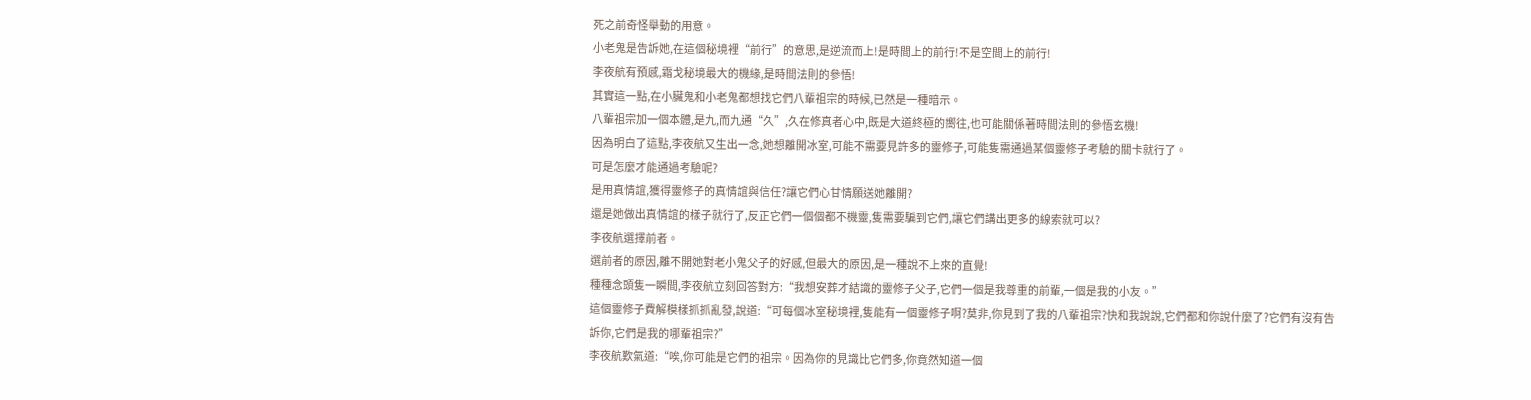死之前奇怪舉動的用意。
小老鬼是告訴她,在這個秘境裡“前行”的意思,是逆流而上!是時間上的前行!不是空間上的前行!
李夜航有預感,霜戈秘境最大的機緣,是時間法則的參悟!
其實這一點,在小臟鬼和小老鬼都想找它們八輩祖宗的時候,已然是一種暗示。
八輩祖宗加一個本體,是九,而九通“久”,久在修真者心中,既是大道終極的嚮往,也可能關係著時間法則的參悟玄機!
因為明白了這點,李夜航又生出一念,她想離開冰室,可能不需要見許多的靈修子,可能隻需通過某個靈修子考驗的關卡就行了。
可是怎麼才能通過考驗呢?
是用真情誼,獲得靈修子的真情誼與信任?讓它們心甘情願送她離開?
還是她做出真情誼的樣子就行了,反正它們一個個都不機靈,隻需要騙到它們,讓它們講出更多的線索就可以?
李夜航選擇前者。
選前者的原因,離不開她對老小鬼父子的好感,但最大的原因,是一種說不上來的直覺!
種種念頭隻一瞬間,李夜航立刻回答對方:“我想安葬才結識的靈修子父子,它們一個是我尊重的前輩,一個是我的小友。”
這個靈修子費解模樣抓抓亂發,說道:“可每個冰室秘境裡,隻能有一個靈修子啊?莫非,你見到了我的八輩祖宗?快和我說說,它們都和你說什麼了?它們有沒有告訴你,它們是我的哪輩祖宗?”
李夜航歎氣道:“唉,你可能是它們的祖宗。因為你的見識比它們多,你竟然知道一個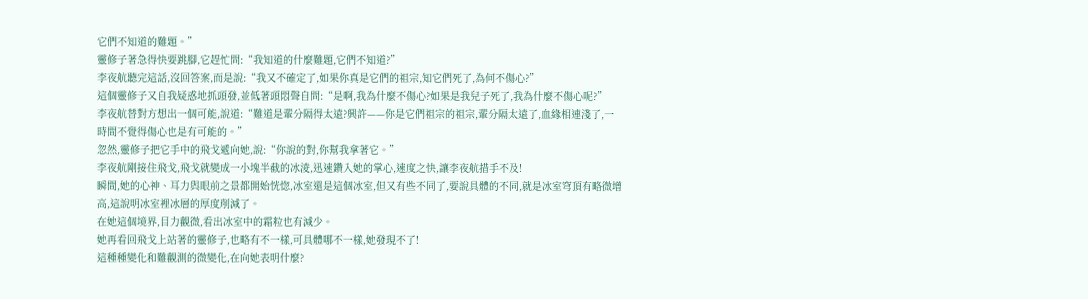它們不知道的難題。”
靈修子著急得快要跳腳,它趕忙問:“我知道的什麼難題,它們不知道?”
李夜航聽完這話,沒回答案,而是說:“我又不確定了,如果你真是它們的祖宗,知它們死了,為何不傷心?”
這個靈修子又自我疑惑地抓頭發,並低著頭悶聲自問:“是啊,我為什麼不傷心?如果是我兒子死了,我為什麼不傷心呢?”
李夜航替對方想出一個可能,說道:“難道是輩分隔得太遠?興許——你是它們祖宗的祖宗,輩分隔太遠了,血緣相連淺了,一時間不覺得傷心也是有可能的。”
忽然,靈修子把它手中的飛戈遞向她,說:“你說的對,你幫我拿著它。”
李夜航剛接住飛戈,飛戈就變成一小塊半截的冰淩,迅速鑽入她的掌心,速度之快,讓李夜航措手不及!
瞬間,她的心神、耳力與眼前之景都開始恍惚,冰室還是這個冰室,但又有些不同了,要說具體的不同,就是冰室穹頂有略微增高,這說明冰室裡冰層的厚度削減了。
在她這個境界,目力觀微,看出冰室中的霜粒也有減少。
她再看回飛戈上站著的靈修子,也略有不一樣,可具體哪不一樣,她發現不了!
這種種變化和難觀測的微變化,在向她表明什麼?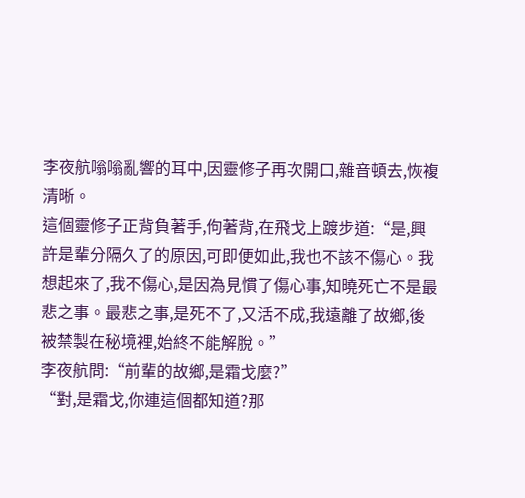李夜航嗡嗡亂響的耳中,因靈修子再次開口,雜音頓去,恢複清晰。
這個靈修子正背負著手,佝著背,在飛戈上踱步道:“是,興許是輩分隔久了的原因,可即便如此,我也不該不傷心。我想起來了,我不傷心,是因為見慣了傷心事,知曉死亡不是最悲之事。最悲之事,是死不了,又活不成,我遠離了故鄉,後被禁製在秘境裡,始終不能解脫。”
李夜航問:“前輩的故鄉,是霜戈麼?”
“對,是霜戈,你連這個都知道?那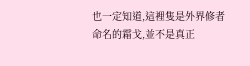也一定知道,這裡隻是外界修者命名的霜戈,並不是真正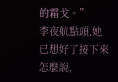的霜戈。”
李夜航點頭,她已想好了接下來怎麼說,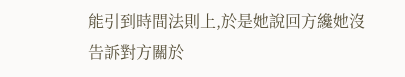能引到時間法則上,於是她說回方纔她沒告訴對方關於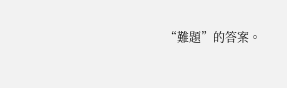“難題”的答案。